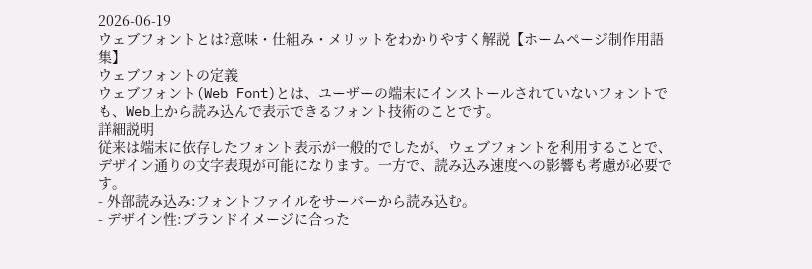2026-06-19
ウェブフォントとは?意味・仕組み・メリットをわかりやすく解説【ホームページ制作用語集】
ウェブフォントの定義
ウェブフォント(Web Font)とは、ユーザーの端末にインストールされていないフォントでも、Web上から読み込んで表示できるフォント技術のことです。
詳細説明
従来は端末に依存したフォント表示が一般的でしたが、ウェブフォントを利用することで、デザイン通りの文字表現が可能になります。一方で、読み込み速度への影響も考慮が必要です。
- 外部読み込み:フォントファイルをサーバーから読み込む。
- デザイン性:ブランドイメージに合った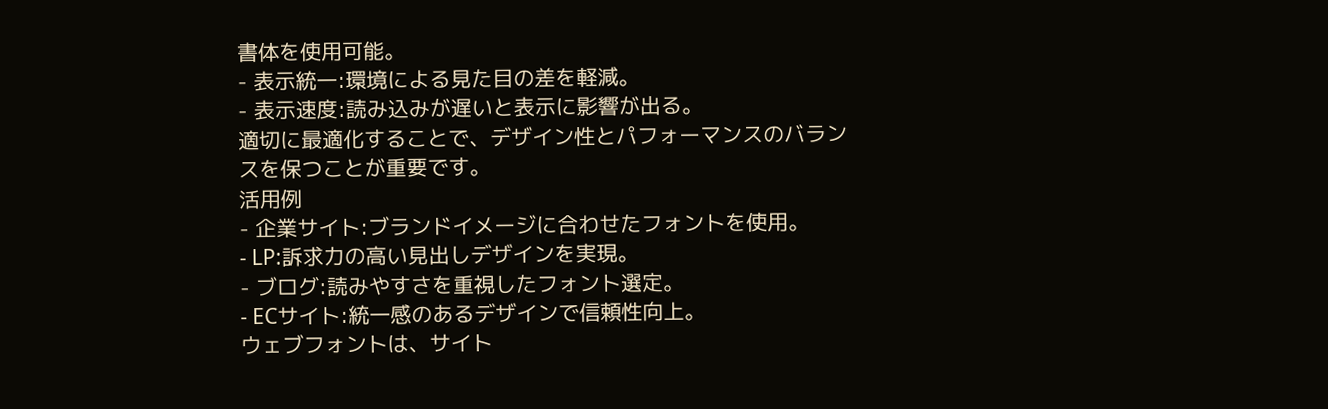書体を使用可能。
- 表示統一:環境による見た目の差を軽減。
- 表示速度:読み込みが遅いと表示に影響が出る。
適切に最適化することで、デザイン性とパフォーマンスのバランスを保つことが重要です。
活用例
- 企業サイト:ブランドイメージに合わせたフォントを使用。
- LP:訴求力の高い見出しデザインを実現。
- ブログ:読みやすさを重視したフォント選定。
- ECサイト:統一感のあるデザインで信頼性向上。
ウェブフォントは、サイト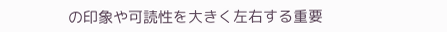の印象や可読性を大きく左右する重要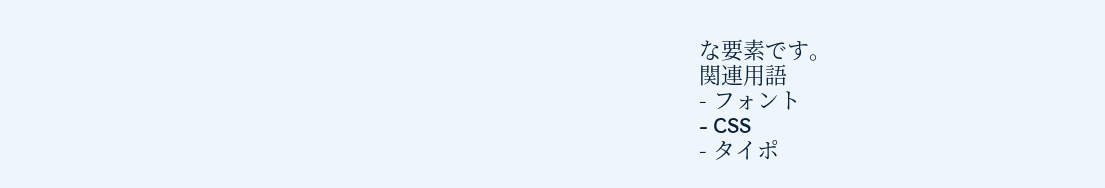な要素です。
関連用語
- フォント
- CSS
- タイポ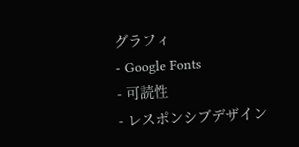グラフィ
- Google Fonts
- 可読性
- レスポンシブデザイン